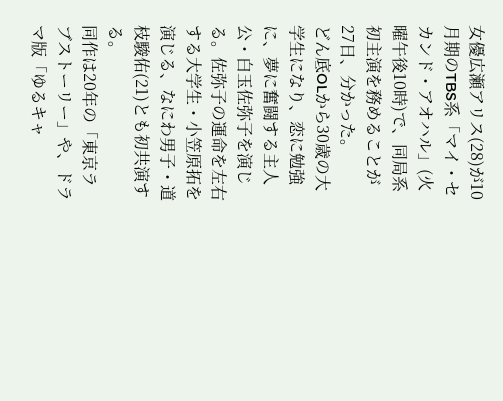女優広瀬アリス(28)が10月期のTBS系「マイ・セカンド・アオハル」(火曜午後10時)で、同局系初主演を務めることが27日、分かった。
どん底OLから30歳の大学生になり、恋に勉強に、夢に奮闘する主人公・白玉佐弥子を演じる。佐弥子の運命を左右する大学生・小笠原拓を演じる、なにわ男子・道枝駿佑(21)とも初共演する。
同作は20年の「東京ラブストーリー」や、ドラマ版「ゆるキャ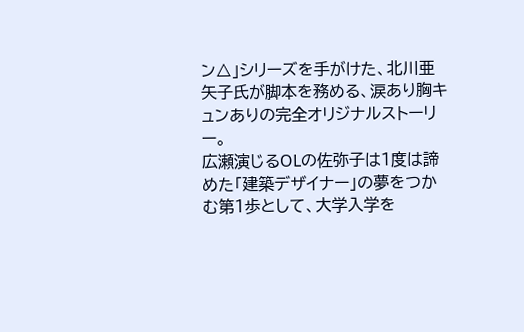ン△」シリーズを手がけた、北川亜矢子氏が脚本を務める、涙あり胸キュンありの完全オリジナルストーリー。
広瀬演じるOLの佐弥子は1度は諦めた「建築デザイナー」の夢をつかむ第1歩として、大学入学を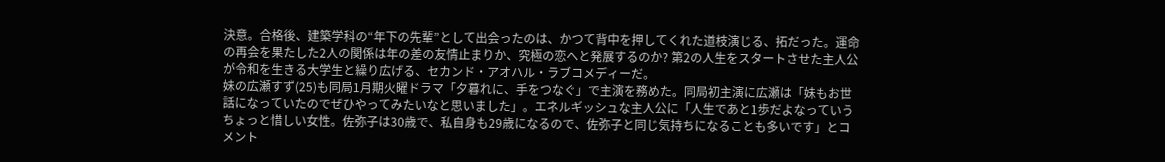決意。合格後、建築学科の“年下の先輩”として出会ったのは、かつて背中を押してくれた道枝演じる、拓だった。運命の再会を果たした2人の関係は年の差の友情止まりか、究極の恋へと発展するのか? 第2の人生をスタートさせた主人公が令和を生きる大学生と繰り広げる、セカンド・アオハル・ラブコメディーだ。
妹の広瀬すず(25)も同局1月期火曜ドラマ「夕暮れに、手をつなぐ」で主演を務めた。同局初主演に広瀬は「妹もお世話になっていたのでぜひやってみたいなと思いました」。エネルギッシュな主人公に「人生であと1歩だよなっていうちょっと惜しい女性。佐弥子は30歳で、私自身も29歳になるので、佐弥子と同じ気持ちになることも多いです」とコメント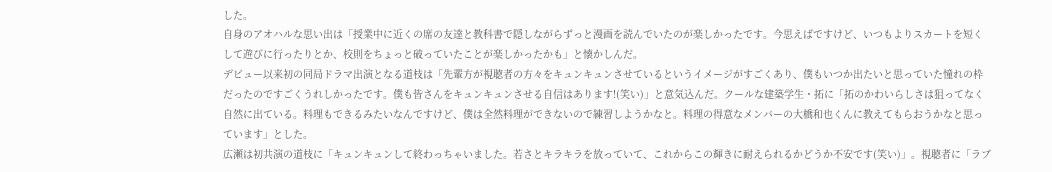した。
自身のアオハルな思い出は「授業中に近くの席の友達と教科書で隠しながらずっと漫画を読んでいたのが楽しかったです。今思えばですけど、いつもよりスカートを短くして遊びに行ったりとか、校則をちょっと破っていたことが楽しかったかも」と懐かしんだ。
デビュー以来初の同局ドラマ出演となる道枝は「先輩方が視聴者の方々をキュンキュンさせているというイメージがすごくあり、僕もいつか出たいと思っていた憧れの枠だったのですごくうれしかったです。僕も皆さんをキュンキュンさせる自信はあります!(笑い)」と意気込んだ。クールな建築学生・拓に「拓のかわいらしさは狙ってなく自然に出ている。料理もできるみたいなんですけど、僕は全然料理ができないので練習しようかなと。料理の得意なメンバーの大橋和也くんに教えてもらおうかなと思っています」とした。
広瀬は初共演の道枝に「キュンキュンして終わっちゃいました。若さとキラキラを放っていて、これからこの輝きに耐えられるかどうか不安です(笑い)」。視聴者に「ラブ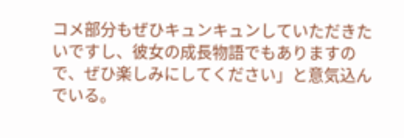コメ部分もぜひキュンキュンしていただきたいですし、彼女の成長物語でもありますので、ぜひ楽しみにしてください」と意気込んでいる。